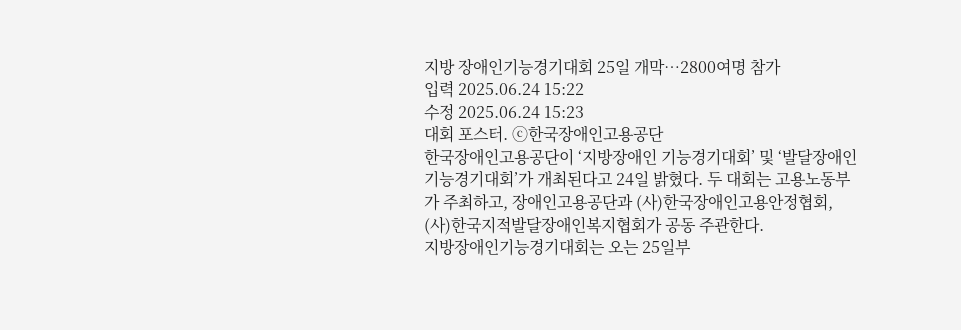지방 장애인기능경기대회 25일 개막…2800여명 참가
입력 2025.06.24 15:22
수정 2025.06.24 15:23
대회 포스터. ⓒ한국장애인고용공단
한국장애인고용공단이 ‘지방장애인 기능경기대회’ 및 ‘발달장애인기능경기대회’가 개최된다고 24일 밝혔다. 두 대회는 고용노동부가 주최하고, 장애인고용공단과 (사)한국장애인고용안정협회, (사)한국지적발달장애인복지협회가 공동 주관한다.
지방장애인기능경기대회는 오는 25일부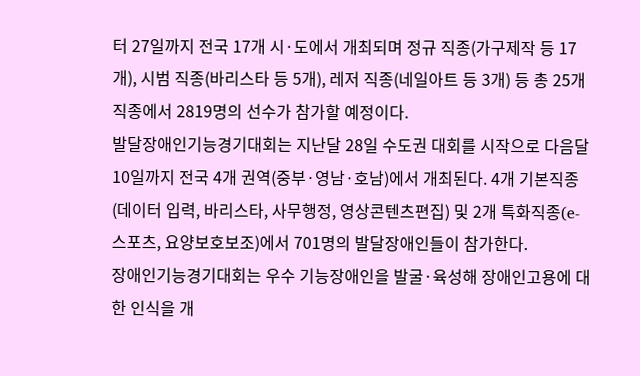터 27일까지 전국 17개 시·도에서 개최되며 정규 직종(가구제작 등 17개), 시범 직종(바리스타 등 5개), 레저 직종(네일아트 등 3개) 등 총 25개 직종에서 2819명의 선수가 참가할 예정이다.
발달장애인기능경기대회는 지난달 28일 수도권 대회를 시작으로 다음달 10일까지 전국 4개 권역(중부·영남·호남)에서 개최된다. 4개 기본직종(데이터 입력, 바리스타, 사무행정, 영상콘텐츠편집) 및 2개 특화직종(e-스포츠, 요양보호보조)에서 701명의 발달장애인들이 참가한다.
장애인기능경기대회는 우수 기능장애인을 발굴·육성해 장애인고용에 대한 인식을 개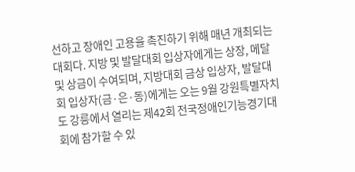선하고 장애인 고용을 촉진하기 위해 매년 개최되는 대회다. 지방 및 발달대회 입상자에게는 상장, 메달 및 상금이 수여되며, 지방대회 금상 입상자, 발달대회 입상자(금·은·동)에게는 오는 9월 강원특별자치도 강릉에서 열리는 제42회 전국정애인기능경기대회에 참가할 수 있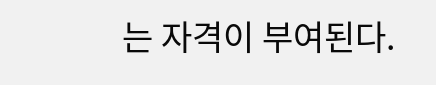는 자격이 부여된다.